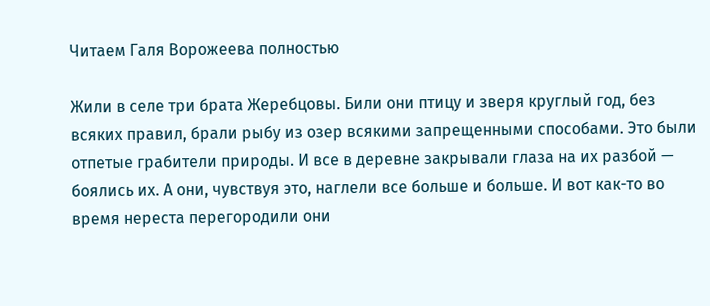Читаем Галя Ворожеева полностью

Жили в селе три брата Жеребцовы. Били они птицу и зверя круглый год, без всяких правил, брали рыбу из озер всякими запрещенными способами. Это были отпетые грабители природы. И все в деревне закрывали глаза на их разбой — боялись их. А они, чувствуя это, наглели все больше и больше. И вот как-то во время нереста перегородили они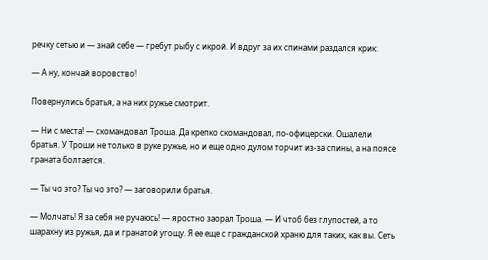речку сетью и — знай себе — гребут рыбу с икрой. И вдруг за их спинами раздался крик:

— А ну, кончай воровство!

Повернулись братья, а на них ружье смотрит.

— Ни с места! — скомандовал Троша. Да крепко скомандовал, по-офицерски. Ошалели братья. У Троши не только в руке ружье, но и еще одно дулом торчит из-за спины, а на поясе граната болтается.

— Ты чо это? Ты чо это? — заговорили братья.

— Молчать! Я за себя не ручаюсь! — яростно заорал Троша. — И чтоб без глупостей, а то шарахну из ружья, да и гранатой угощу. Я ее еще с гражданской храню для таких, как вы. Сеть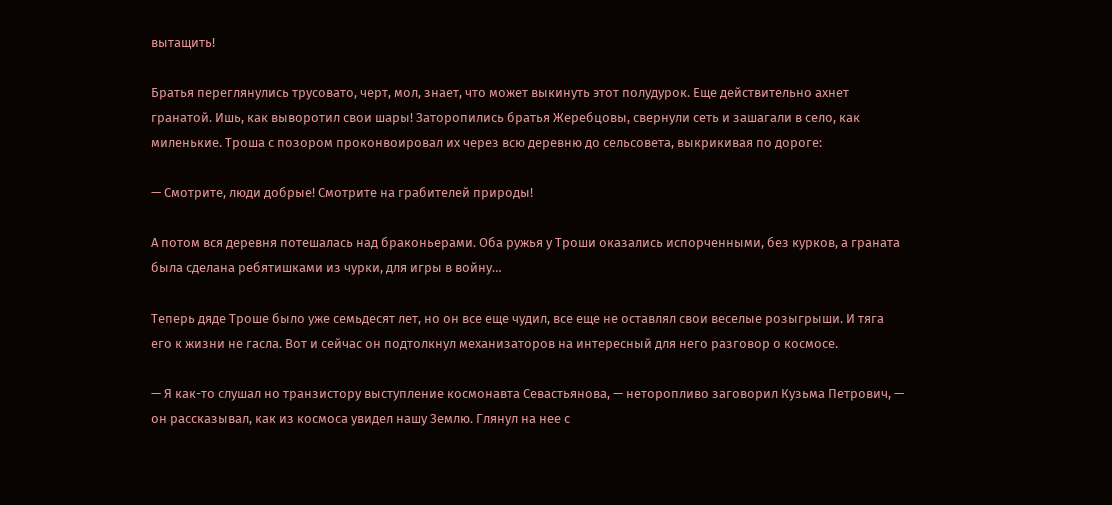вытащить!

Братья переглянулись трусовато, черт, мол, знает, что может выкинуть этот полудурок. Еще действительно ахнет гранатой. Ишь, как выворотил свои шары! Заторопились братья Жеребцовы, свернули сеть и зашагали в село, как миленькие. Троша с позором проконвоировал их через всю деревню до сельсовета, выкрикивая по дороге:

— Смотрите, люди добрые! Смотрите на грабителей природы!

А потом вся деревня потешалась над браконьерами. Оба ружья у Троши оказались испорченными, без курков, а граната была сделана ребятишками из чурки, для игры в войну…

Теперь дяде Троше было уже семьдесят лет, но он все еще чудил, все еще не оставлял свои веселые розыгрыши. И тяга его к жизни не гасла. Вот и сейчас он подтолкнул механизаторов на интересный для него разговор о космосе.

— Я как-то слушал но транзистору выступление космонавта Севастьянова, — неторопливо заговорил Кузьма Петрович, — он рассказывал, как из космоса увидел нашу Землю. Глянул на нее с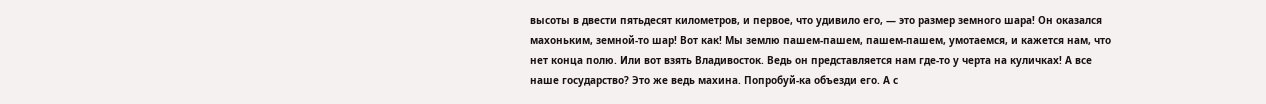высоты в двести пятьдесят километров, и первое, что удивило его, — это размер земного шара! Он оказался махоньким, земной-то шар! Вот как! Мы землю пашем-пашем, пашем-пашем, умотаемся, и кажется нам, что нет конца полю. Или вот взять Владивосток. Ведь он представляется нам где-то у черта на куличках! А все наше государство? Это же ведь махина. Попробуй-ка объезди его. А с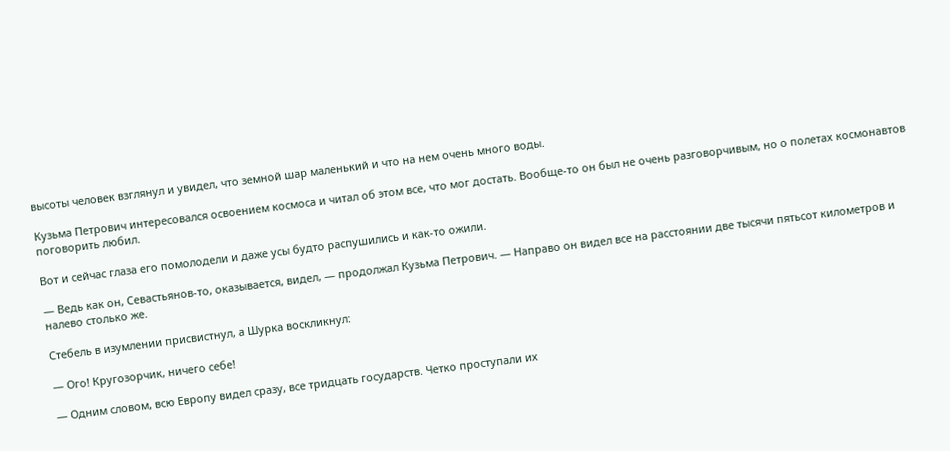высоты человек взглянул и увидел, что земной шар маленький и что на нем очень много воды.

Кузьма Петрович интересовался освоением космоса и читал об этом все, что мог достать. Вообще-то он был не очень разговорчивым, но о полетах космонавтов поговорить любил.

Вот и сейчас глаза его помолодели и даже усы будто распушились и как-то ожили.

— Ведь как он, Севастьянов-то, оказывается, видел, — продолжал Кузьма Петрович. — Направо он видел все на расстоянии две тысячи пятьсот километров и налево столько же.

Стебель в изумлении присвистнул, а Шурка воскликнул:

— Ого! Кругозорчик, ничего себе!

— Одним словом, всю Европу видел сразу, все тридцать государств. Четко проступали их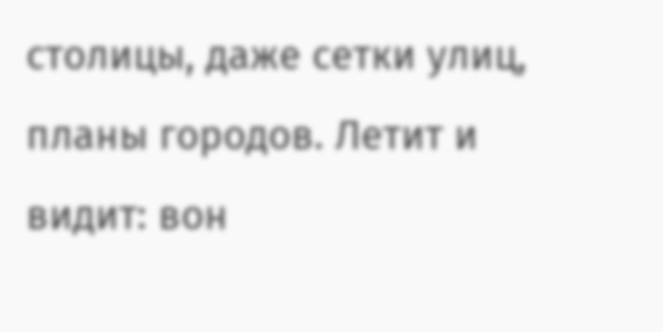столицы, даже сетки улиц, планы городов. Летит и видит: вон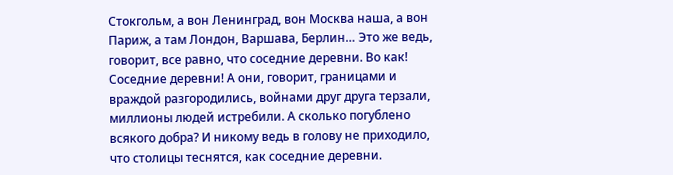Стокгольм, а вон Ленинград, вон Москва наша, а вон Париж, а там Лондон, Варшава, Берлин… Это же ведь, говорит, все равно, что соседние деревни. Во как! Соседние деревни! А они, говорит, границами и враждой разгородились, войнами друг друга терзали, миллионы людей истребили. А сколько погублено всякого добра? И никому ведь в голову не приходило, что столицы теснятся, как соседние деревни.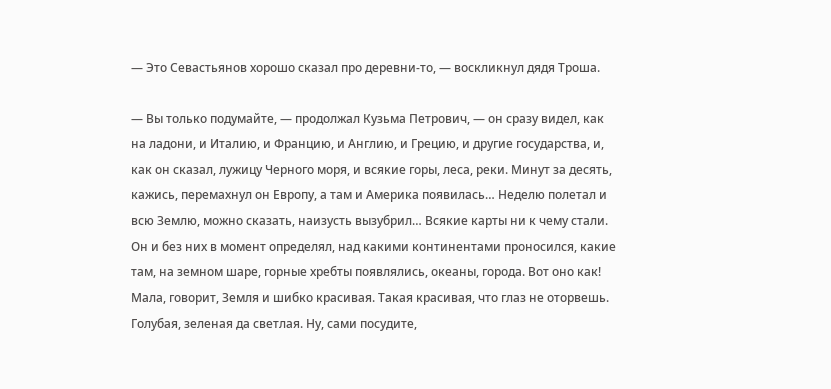— Это Севастьянов хорошо сказал про деревни-то, — воскликнул дядя Троша.

— Вы только подумайте, — продолжал Кузьма Петрович, — он сразу видел, как на ладони, и Италию, и Францию, и Англию, и Грецию, и другие государства, и, как он сказал, лужицу Черного моря, и всякие горы, леса, реки. Минут за десять, кажись, перемахнул он Европу, а там и Америка появилась… Неделю полетал и всю Землю, можно сказать, наизусть вызубрил… Всякие карты ни к чему стали. Он и без них в момент определял, над какими континентами проносился, какие там, на земном шаре, горные хребты появлялись, океаны, города. Вот оно как! Мала, говорит, Земля и шибко красивая. Такая красивая, что глаз не оторвешь. Голубая, зеленая да светлая. Ну, сами посудите,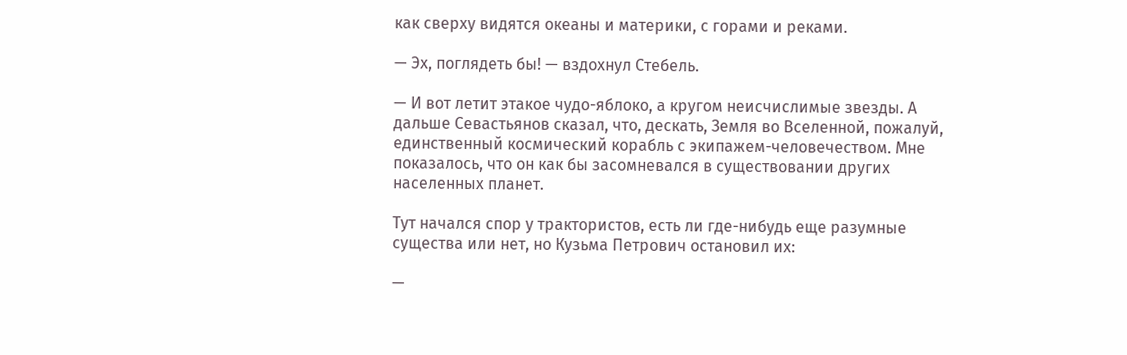как сверху видятся океаны и материки, с горами и реками.

— Эх, поглядеть бы! — вздохнул Стебель.

— И вот летит этакое чудо-яблоко, а кругом неисчислимые звезды. А дальше Севастьянов сказал, что, дескать, Земля во Вселенной, пожалуй, единственный космический корабль с экипажем-человечеством. Мне показалось, что он как бы засомневался в существовании других населенных планет.

Тут начался спор у трактористов, есть ли где-нибудь еще разумные существа или нет, но Кузьма Петрович остановил их:

—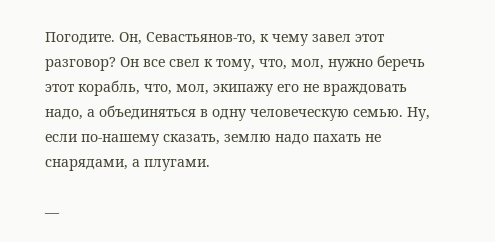Погодите. Он, Севастьянов-то, к чему завел этот разговор? Он все свел к тому, что, мол, нужно беречь этот корабль, что, мол, экипажу его не враждовать надо, а объединяться в одну человеческую семью. Ну, если по-нашему сказать, землю надо пахать не снарядами, а плугами.

—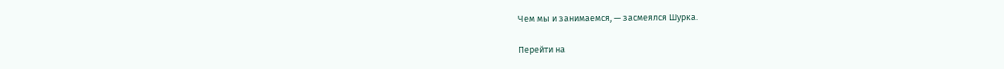Чем мы и занимаемся, — засмеялся Шурка.

Перейти на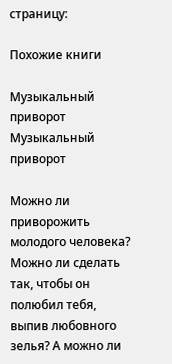страницу:

Похожие книги

Музыкальный приворот
Музыкальный приворот

Можно ли приворожить молодого человека? Можно ли сделать так, чтобы он полюбил тебя, выпив любовного зелья? А можно ли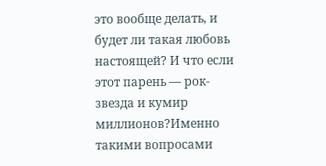это вообще делать, и будет ли такая любовь настоящей? И что если этот парень — рок-звезда и кумир миллионов?Именно такими вопросами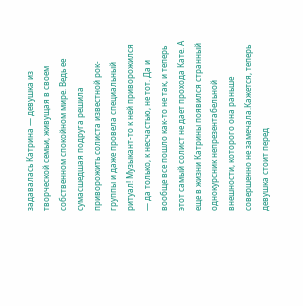задавалась Катрина — девушка из творческой семьи, живущая в своем собственном спокойном мире. Ведь ее сумасшедшая подруга решила приворожить солиста известной рок-группы и даже провела специальный ритуал! Музыкант-то к ней приворожился — да только, к несчастью, не тот. Да и вообще все пошло как-то не так, и теперь этот самый солист не дает прохода Кате. А еще в жизни Катрины появился странный однокурсник непрезентабельной внешности, которого она раньше совершенно не замечала.Кажется, теперь девушка стоит перед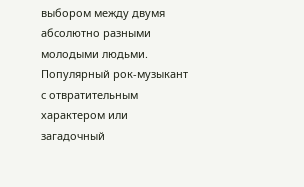выбором между двумя абсолютно разными молодыми людьми. Популярный рок-музыкант с отвратительным характером или загадочный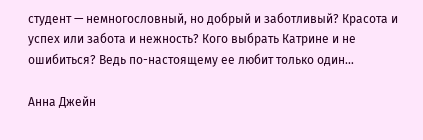студент — немногословный, но добрый и заботливый? Красота и успех или забота и нежность? Кого выбрать Катрине и не ошибиться? Ведь по-настоящему ее любит только один…

Анна Джейн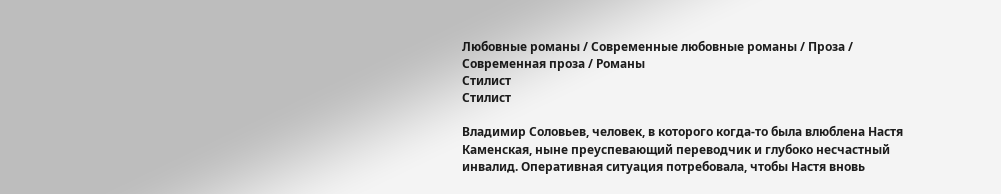Любовные романы / Современные любовные романы / Проза / Современная проза / Романы
Стилист
Стилист

Владимир Соловьев, человек, в которого когда-то была влюблена Настя Каменская, ныне преуспевающий переводчик и глубоко несчастный инвалид. Оперативная ситуация потребовала, чтобы Настя вновь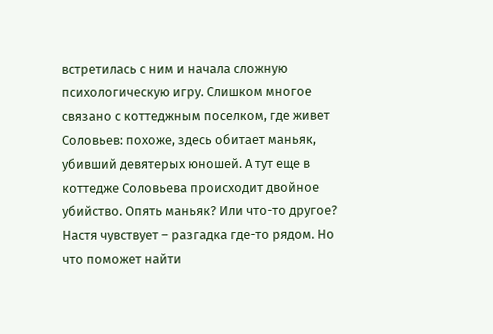встретилась с ним и начала сложную психологическую игру. Слишком многое связано с коттеджным поселком, где живет Соловьев: похоже, здесь обитает маньяк, убивший девятерых юношей. А тут еще в коттедже Соловьева происходит двойное убийство. Опять маньяк? Или что-то другое? Настя чувствует – разгадка где-то рядом. Но что поможет найти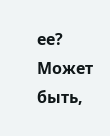ее? Может быть,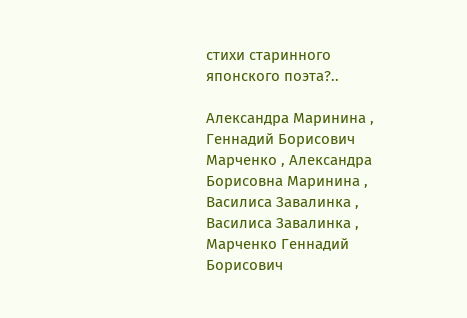стихи старинного японского поэта?..

Александра Маринина , Геннадий Борисович Марченко , Александра Борисовна Маринина , Василиса Завалинка , Василиса Завалинка , Марченко Геннадий Борисович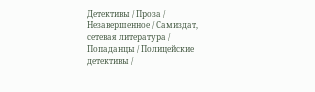Детективы / Проза / Незавершенное / Самиздат, сетевая литература / Попаданцы / Полицейские детективы /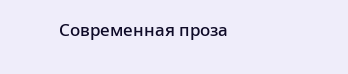Современная проза